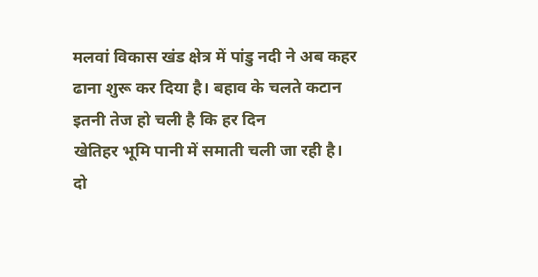मलवां विकास खंड क्षेत्र में पांडु नदी ने अब कहर
ढाना शुरू कर दिया है। बहाव के चलते कटान इतनी तेज हो चली है कि हर दिन
खेतिहर भूमि पानी में समाती चली जा रही है। दो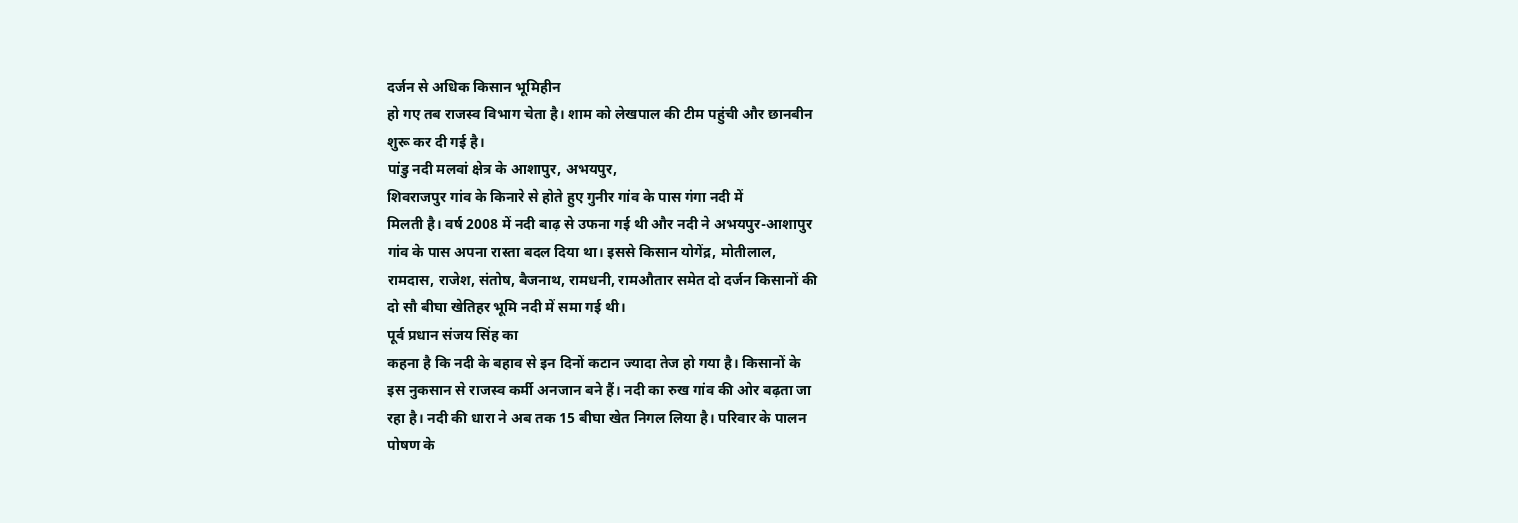दर्जन से अधिक किसान भूमिहीन
हो गए तब राजस्व विभाग चेता है। शाम को लेखपाल की टीम पहुंची और छानबीन
शुरू कर दी गई है।
पांडु नदी मलवां क्षेत्र के आशापुर, अभयपुर,
शिवराजपुर गांव के किनारे से होते हुए गुनीर गांव के पास गंगा नदी में
मिलती है। वर्ष 2008 में नदी बाढ़ से उफना गई थी और नदी ने अभयपुर-आशापुर
गांव के पास अपना रास्ता बदल दिया था। इससे किसान योगेंद्र, मोतीलाल,
रामदास, राजेश, संतोष, बैजनाथ, रामधनी, रामऔतार समेत दो दर्जन किसानों की
दो सौ बीघा खेतिहर भूमि नदी में समा गई थी।
पूर्व प्रधान संजय सिंह का
कहना है कि नदी के बहाव से इन दिनों कटान ज्यादा तेज हो गया है। किसानों के
इस नुकसान से राजस्व कर्मी अनजान बने हैं। नदी का रुख गांव की ओर बढ़ता जा
रहा है। नदी की धारा ने अब तक 15 बीघा खेत निगल लिया है। परिवार के पालन
पोषण के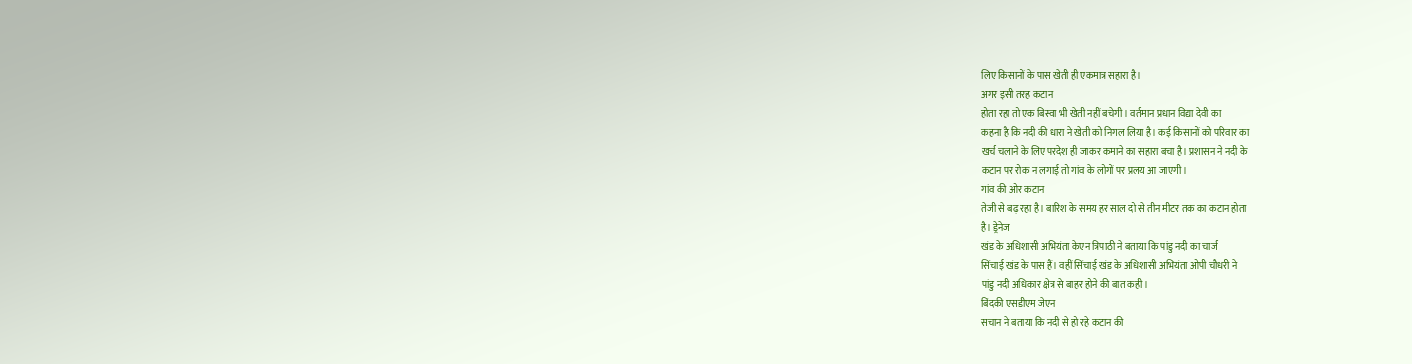लिए किसानों के पास खेती ही एकमात्र सहारा है।
अगर इसी तरह कटान
होता रहा तो एक बिस्वा भी खेती नहीं बचेगी। वर्तमान प्रधान विद्या देवी का
कहना है कि नदी की धारा ने खेती को निगल लिया है। कई किसानों को परिवार का
खर्च चलाने के लिए परदेश ही जाकर कमाने का सहारा बचा है। प्रशासन ने नदी के
कटान पर रोक न लगाई तो गांव के लोगों पर प्रलय आ जाएगी।
गांव की ओर कटान
तेजी से बढ़ रहा है। बारिश के समय हर साल दो से तीन मीटर तक का कटान होता
है। ड्रेनेज
खंड के अधिशासी अभियंता केएन त्रिपाठी ने बताया कि पांडु नदी का चार्ज
सिंचाई खंड के पास हैं। वहीं सिंचाई खंड के अधिशासी अभियंता ओपी चौधरी ने
पांडु नदी अधिकार क्षेत्र से बाहर होने की बात कही।
बिंदकी एसडीएम जेएन
सचान ने बताया कि नदी से हो रहे कटान की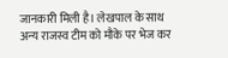जानकारी मिली है। लेखपाल के साथ
अन्य राजस्व टीम को मौके पर भेज कर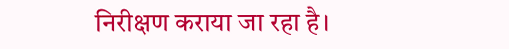निरीक्षण कराया जा रहा है।